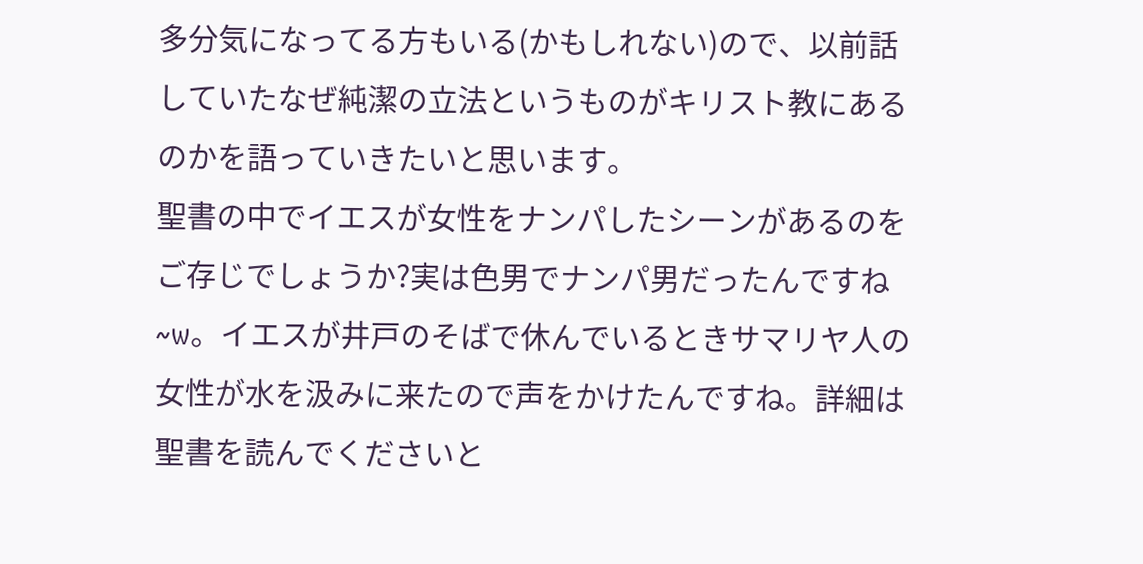多分気になってる方もいる(かもしれない)ので、以前話していたなぜ純潔の立法というものがキリスト教にあるのかを語っていきたいと思います。
聖書の中でイエスが女性をナンパしたシーンがあるのをご存じでしょうか?実は色男でナンパ男だったんですね~w。イエスが井戸のそばで休んでいるときサマリヤ人の女性が水を汲みに来たので声をかけたんですね。詳細は聖書を読んでくださいと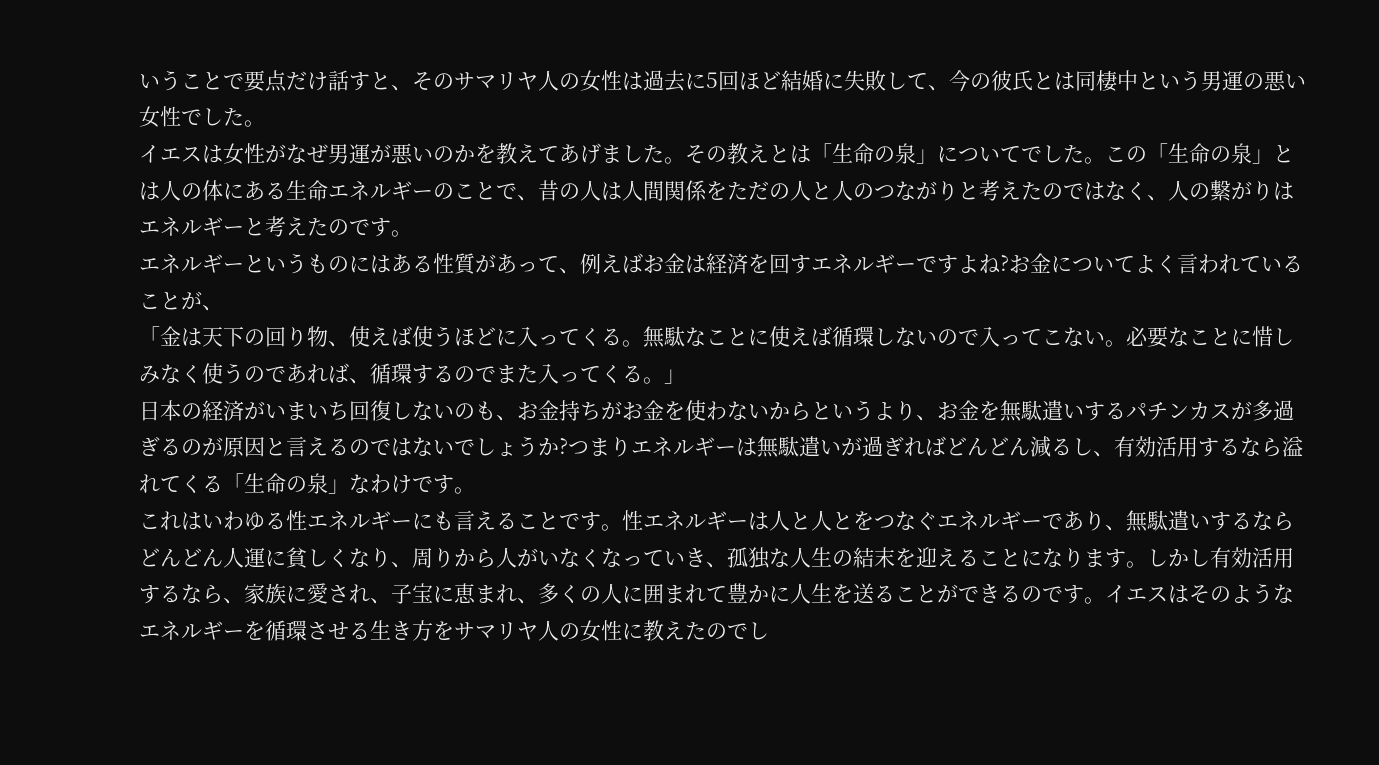いうことで要点だけ話すと、そのサマリヤ人の女性は過去に5回ほど結婚に失敗して、今の彼氏とは同棲中という男運の悪い女性でした。
イエスは女性がなぜ男運が悪いのかを教えてあげました。その教えとは「生命の泉」についてでした。この「生命の泉」とは人の体にある生命エネルギーのことで、昔の人は人間関係をただの人と人のつながりと考えたのではなく、人の繋がりはエネルギーと考えたのです。
エネルギーというものにはある性質があって、例えばお金は経済を回すエネルギーですよね?お金についてよく言われていることが、
「金は天下の回り物、使えば使うほどに入ってくる。無駄なことに使えば循環しないので入ってこない。必要なことに惜しみなく使うのであれば、循環するのでまた入ってくる。」
日本の経済がいまいち回復しないのも、お金持ちがお金を使わないからというより、お金を無駄遣いするパチンカスが多過ぎるのが原因と言えるのではないでしょうか?つまりエネルギーは無駄遣いが過ぎればどんどん減るし、有効活用するなら溢れてくる「生命の泉」なわけです。
これはいわゆる性エネルギーにも言えることです。性エネルギーは人と人とをつなぐエネルギーであり、無駄遣いするならどんどん人運に貧しくなり、周りから人がいなくなっていき、孤独な人生の結末を迎えることになります。しかし有効活用するなら、家族に愛され、子宝に恵まれ、多くの人に囲まれて豊かに人生を送ることができるのです。イエスはそのようなエネルギーを循環させる生き方をサマリヤ人の女性に教えたのでし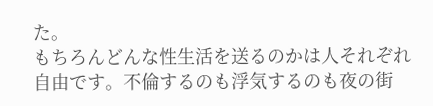た。
もちろんどんな性生活を送るのかは人それぞれ自由です。不倫するのも浮気するのも夜の街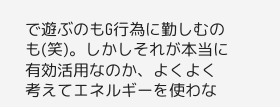で遊ぶのもG行為に勤しむのも(笑)。しかしそれが本当に有効活用なのか、よくよく考えてエネルギーを使わな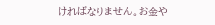ければなりません。お金や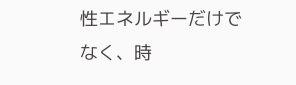性エネルギーだけでなく、時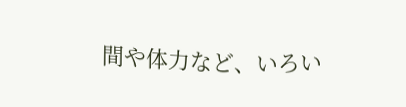間や体力など、いろい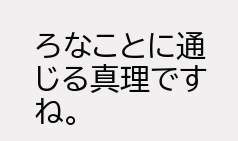ろなことに通じる真理ですね。